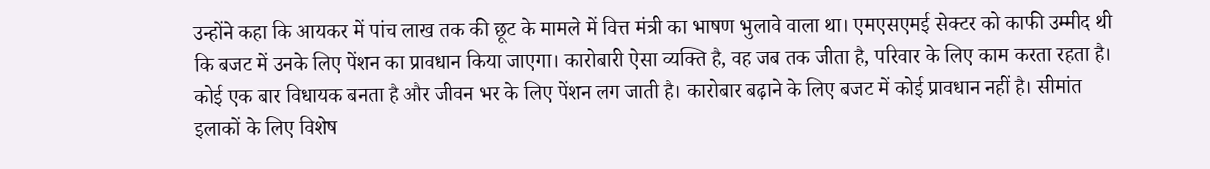उन्होंने कहा कि आयकर में पांच लाख तक की छूट के मामले में वित्त मंत्री का भाषण भुलावे वाला था। एमएसएमई सेक्टर को काफी उम्मीद थी कि बजट में उनके लिए पेंशन का प्रावधान किया जाएगा। कारोबारी ऐसा व्यक्ति है, वह जब तक जीता है, परिवार के लिए काम करता रहता है। कोई एक बार विधायक बनता है और जीवन भर के लिए पेंशन लग जाती है। कारोबार बढ़ाने के लिए बजट में कोई प्रावधान नहीं है। सीमांत इलाकों के लिए विशेष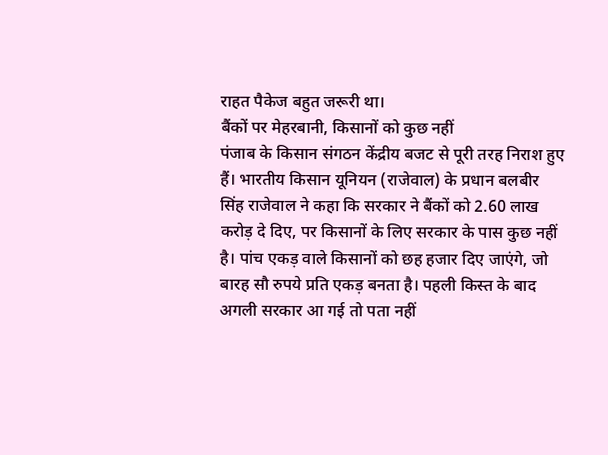राहत पैकेज बहुत जरूरी था।
बैंकों पर मेहरबानी, किसानों को कुछ नहीं
पंजाब के किसान संगठन केंद्रीय बजट से पूरी तरह निराश हुए हैं। भारतीय किसान यूनियन (राजेवाल) के प्रधान बलबीर सिंह राजेवाल ने कहा कि सरकार ने बैंकों को 2.60 लाख करोड़ दे दिए, पर किसानों के लिए सरकार के पास कुछ नहीं है। पांच एकड़ वाले किसानों को छह हजार दिए जाएंगे, जो बारह सौ रुपये प्रति एकड़ बनता है। पहली किस्त के बाद अगली सरकार आ गई तो पता नहीं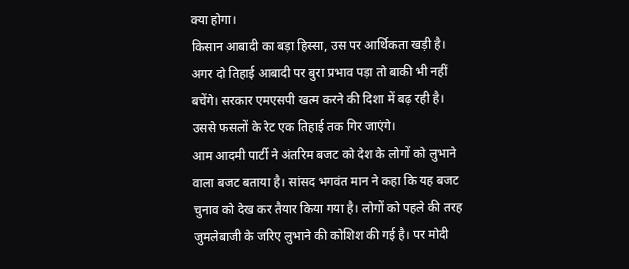क्या होगा।
किसान आबादी का बड़ा हिस्सा, उस पर आर्थिकता खड़ी है। अगर दो तिहाई आबादी पर बुरा प्रभाव पड़ा तो बाकी भी नहीं बचेंगे। सरकार एमएसपी खत्म करने की दिशा में बढ़ रही है। उससे फसलों के रेट एक तिहाई तक गिर जाएंगे।
आम आदमी पार्टी ने अंतरिम बजट को देश के लोगों को लुभाने वाला बजट बताया है। सांसद भगवंत मान ने कहा कि यह बजट चुनाव को देख कर तैयार किया गया है। लोगों को पहले की तरह जुमलेबाजी के जरिए लुभाने की कोशिश की गई है। पर मोदी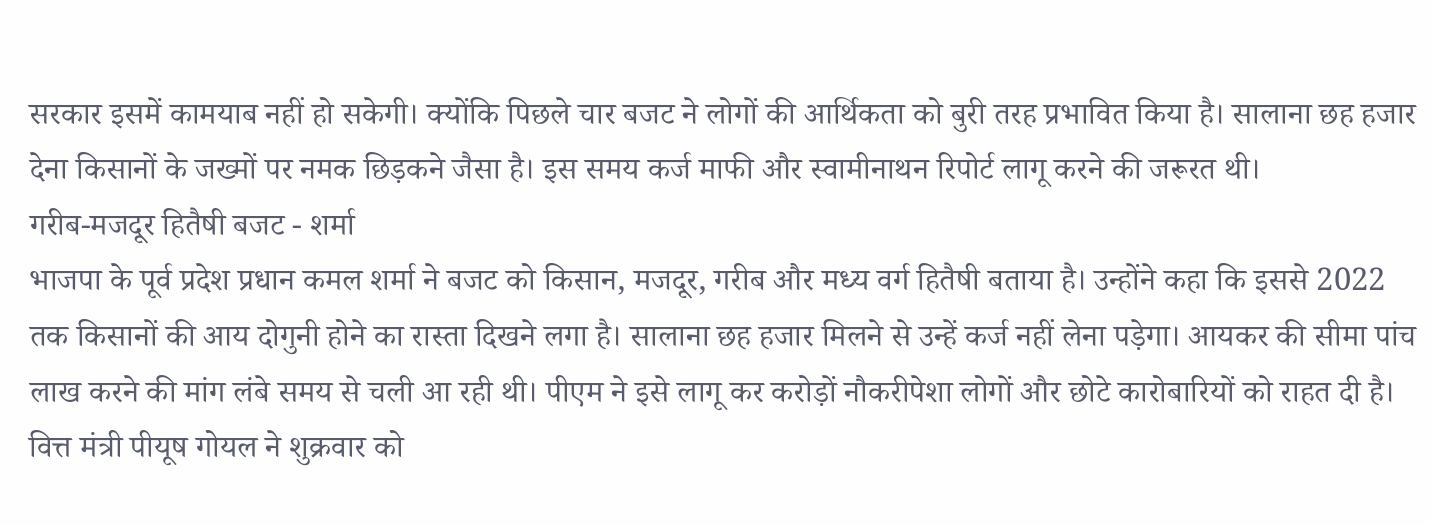सरकार इसमें कामयाब नहीं हो सकेगी। क्योंकि पिछले चार बजट ने लोगों की आर्थिकता को बुरी तरह प्रभावित किया है। सालाना छह हजार देना किसानों के जख्मों पर नमक छिड़कने जैसा है। इस समय कर्ज माफी और स्वामीनाथन रिपोर्ट लागू करने की जरूरत थी।
गरीब-मजदूर हितैषी बजट - शर्मा
भाजपा के पूर्व प्रदेश प्रधान कमल शर्मा ने बजट को किसान, मजदूर, गरीब और मध्य वर्ग हितैषी बताया है। उन्होंने कहा कि इससे 2022 तक किसानों की आय दोगुनी होने का रास्ता दिखने लगा है। सालाना छह हजार मिलने से उन्हें कर्ज नहीं लेना पड़ेगा। आयकर की सीमा पांच लाख करने की मांग लंबे समय से चली आ रही थी। पीएम ने इसे लागू कर करोड़ों नौकरीपेशा लोगों और छोटे कारोबारियों को राहत दी है।
वित्त मंत्री पीयूष गोयल ने शुक्रवार को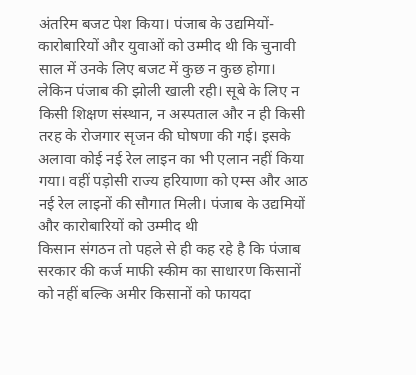अंतरिम बजट पेश किया। पंजाब के उद्यमियों-कारोबारियों और युवाओं को उम्मीद थी कि चुनावी साल में उनके लिए बजट में कुछ न कुछ होगा। लेकिन पंजाब की झोली खाली रही। सूबे के लिए न किसी शिक्षण संस्थान, न अस्पताल और न ही किसी तरह के रोजगार सृजन की घोषणा की गई। इसके अलावा कोई नई रेल लाइन का भी एलान नहीं किया गया। वहीं पड़ोसी राज्य हरियाणा को एम्स और आठ नई रेल लाइनों की सौगात मिली। पंजाब के उद्यमियों और कारोबारियों को उम्मीद थी
किसान संगठन तो पहले से ही कह रहे है कि पंजाब सरकार की कर्ज माफी स्कीम का साधारण किसानों को नहीं बल्कि अमीर किसानों को फायदा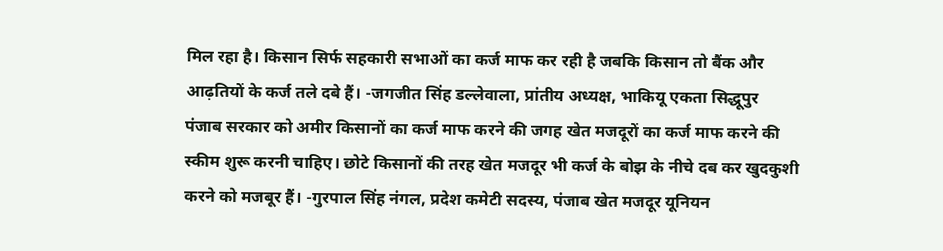मिल रहा है। किसान सिर्फ सहकारी सभाओं का कर्ज माफ कर रही है जबकि किसान तो बैंक और आढ़तियों के कर्ज तले दबे हैं। -जगजीत सिंह डल्लेवाला, प्रांतीय अध्यक्ष, भाकियू एकता सिद्धूपुर
पंजाब सरकार को अमीर किसानों का कर्ज माफ करने की जगह खेत मजदूरों का कर्ज माफ करने की स्कीम शुरू करनी चाहिए। छोटे किसानों की तरह खेत मजदूर भी कर्ज के बोझ के नीचे दब कर खुदकुशी करने को मजबूर हैं। -गुरपाल सिंह नंगल, प्रदेश कमेटी सदस्य, पंजाब खेत मजदूर यूनियन